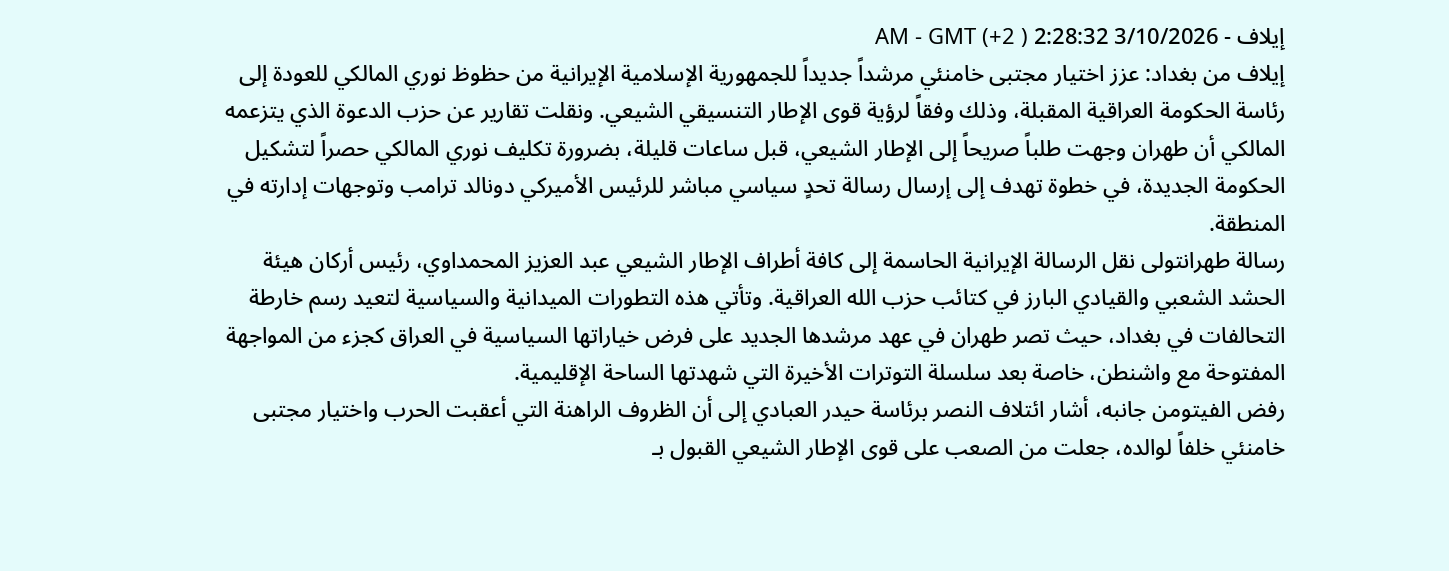إيلاف - 3/10/2026 2:28:32 AM - GMT (+2 )
إيلاف من بغداد: عزز اختيار مجتبى خامنئي مرشداً جديداً للجمهورية الإسلامية الإيرانية من حظوظ نوري المالكي للعودة إلى رئاسة الحكومة العراقية المقبلة، وذلك وفقاً لرؤية قوى الإطار التنسيقي الشيعي. ونقلت تقارير عن حزب الدعوة الذي يتزعمه المالكي أن طهران وجهت طلباً صريحاً إلى الإطار الشيعي، قبل ساعات قليلة، بضرورة تكليف نوري المالكي حصراً لتشكيل الحكومة الجديدة، في خطوة تهدف إلى إرسال رسالة تحدٍ سياسي مباشر للرئيس الأميركي دونالد ترامب وتوجهات إدارته في المنطقة.
رسالة طهرانتولى نقل الرسالة الإيرانية الحاسمة إلى كافة أطراف الإطار الشيعي عبد العزيز المحمداوي، رئيس أركان هيئة الحشد الشعبي والقيادي البارز في كتائب حزب الله العراقية. وتأتي هذه التطورات الميدانية والسياسية لتعيد رسم خارطة التحالفات في بغداد، حيث تصر طهران في عهد مرشدها الجديد على فرض خياراتها السياسية في العراق كجزء من المواجهة المفتوحة مع واشنطن، خاصة بعد سلسلة التوترات الأخيرة التي شهدتها الساحة الإقليمية.
رفض الفيتومن جانبه، أشار ائتلاف النصر برئاسة حيدر العبادي إلى أن الظروف الراهنة التي أعقبت الحرب واختيار مجتبى خامنئي خلفاً لوالده، جعلت من الصعب على قوى الإطار الشيعي القبول بـ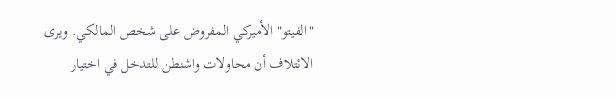"الفيتو" الأميركي المفروض على شخص المالكي. ويرى الائتلاف أن محاولات واشنطن للتدخل في اختيار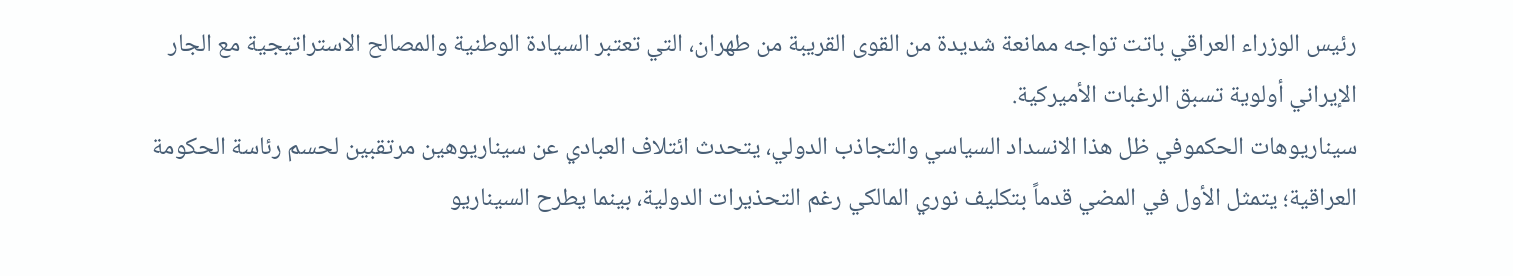رئيس الوزراء العراقي باتت تواجه ممانعة شديدة من القوى القريبة من طهران، التي تعتبر السيادة الوطنية والمصالح الاستراتيجية مع الجار الإيراني أولوية تسبق الرغبات الأميركية.
سيناريوهات الحكموفي ظل هذا الانسداد السياسي والتجاذب الدولي، يتحدث ائتلاف العبادي عن سيناريوهين مرتقبين لحسم رئاسة الحكومة العراقية؛ يتمثل الأول في المضي قدماً بتكليف نوري المالكي رغم التحذيرات الدولية، بينما يطرح السيناريو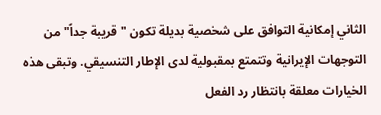الثاني إمكانية التوافق على شخصية بديلة تكون "قريبة جداً" من التوجهات الإيرانية وتتمتع بمقبولية لدى الإطار التنسيقي. وتبقى هذه الخيارات معلقة بانتظار رد الفعل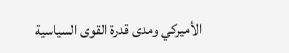الأميركي ومدى قدرة القوى السياسية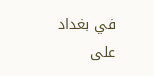في بغداد على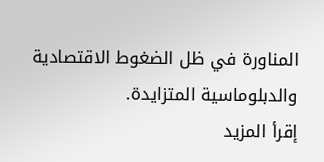المناورة في ظل الضغوط الاقتصادية والدبلوماسية المتزايدة.
إقرأ المزيد